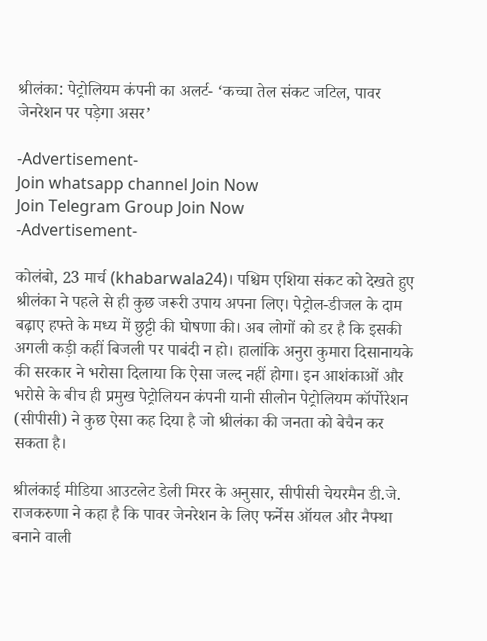श्रीलंका: पेट्रोलियम कंपनी का अलर्ट- ‘कच्चा तेल संकट जटिल, पावर जेनरेशन पर पड़ेगा असर’

-Advertisement-
Join whatsapp channel Join Now
Join Telegram Group Join Now
-Advertisement-

कोलंबो, 23 मार्च (khabarwala24)। पश्चिम एशिया संकट को देखते हुए श्रीलंका ने पहले से ही कुछ जरूरी उपाय अपना लिए। पेट्रोल-डीजल के दाम बढ़ाए हफ्ते के मध्य में छुट्टी की घोषणा की। अब लोगों को डर है कि इसकी अगली कड़ी कहीं बिजली पर पाबंदी न हो। हालांकि अनुरा कुमारा दिसानायके की सरकार ने भरोसा दिलाया कि ऐसा जल्द नहीं होगा। इन आशंकाओं और भरोसे के बीच ही प्रमुख पेट्रोलियन कंपनी यानी सीलोन पेट्रोलियम कॉर्पोरेशन (सीपीसी) ने कुछ ऐसा कह दिया है जो श्रीलंका की जनता को बेचैन कर सकता है।

श्रीलंकाई मीडिया आउटलेट डेली मिरर के अनुसार, सीपीसी चेयरमैन डी.जे. राजकरुणा ने कहा है कि पावर जेनरेशन के लिए फर्नेस ऑयल और नैफ्था बनाने वाली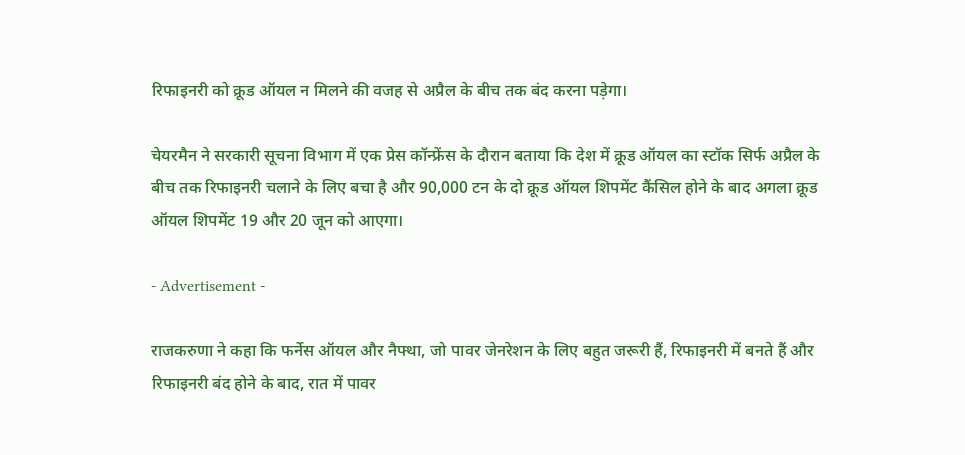रिफाइनरी को क्रूड ऑयल न मिलने की वजह से अप्रैल के बीच तक बंद करना पड़ेगा।

चेयरमैन ने सरकारी सूचना विभाग में एक प्रेस कॉन्फ्रेंस के दौरान बताया कि देश में क्रूड ऑयल का स्टॉक सिर्फ अप्रैल के बीच तक रिफाइनरी चलाने के लिए बचा है और 90,000 टन के दो क्रूड ऑयल शिपमेंट कैंसिल होने के बाद अगला क्रूड ऑयल शिपमेंट 19 और 20 जून को आएगा।

- Advertisement -

राजकरुणा ने कहा कि फर्नेस ऑयल और नैफ्था, जो पावर जेनरेशन के लिए बहुत जरूरी हैं, रिफाइनरी में बनते हैं और रिफाइनरी बंद होने के बाद, रात में पावर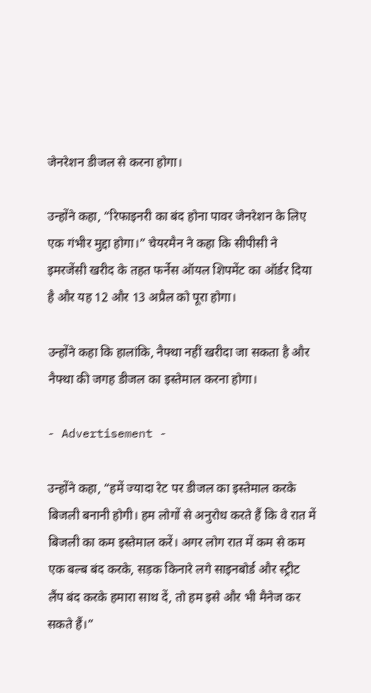जेनरेशन डीजल से करना होगा।

उन्होंने कहा, “रिफाइनरी का बंद होना पावर जेनरेशन के लिए एक गंभीर मुद्दा होगा।” चेयरमैन ने कहा कि सीपीसी ने इमरजेंसी खरीद के तहत फर्नेस ऑयल शिपमेंट का ऑर्डर दिया है और यह 12 और 13 अप्रैल को पूरा होगा।

उन्होंने कहा कि हालांकि, नैफ्था नहीं खरीदा जा सकता है और नैफ्था की जगह डीजल का इस्तेमाल करना होगा।

- Advertisement -

उन्होंने कहा, “हमें ज्यादा रेट पर डीजल का इस्तेमाल करके बिजली बनानी होगी। हम लोगों से अनुरोध करते हैं कि वे रात में बिजली का कम इस्तेमाल करें। अगर लोग रात में कम से कम एक बल्ब बंद करके, सड़क किनारे लगे साइनबोर्ड और स्ट्रीट लैंप बंद करके हमारा साथ दें, तो हम इसे और भी मैनेज कर सकते हैं।”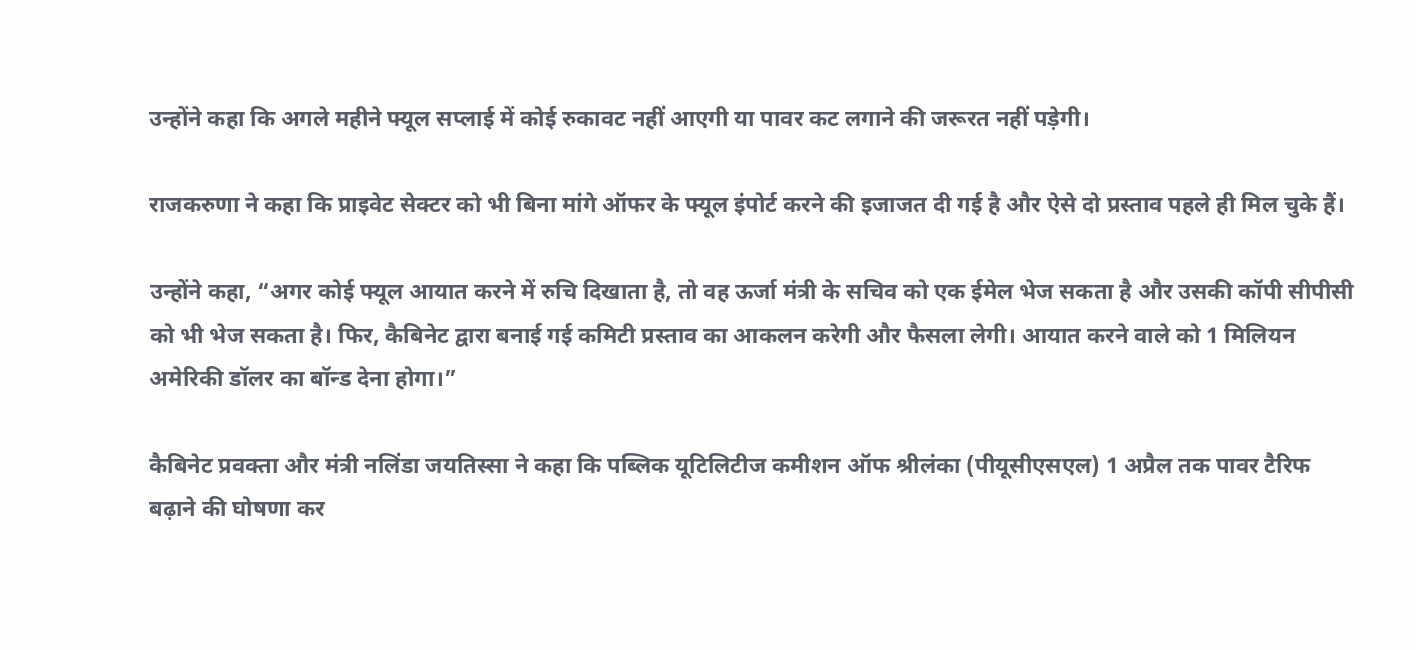उन्होंने कहा कि अगले महीने फ्यूल सप्लाई में कोई रुकावट नहीं आएगी या पावर कट लगाने की जरूरत नहीं पड़ेगी।

राजकरुणा ने कहा कि प्राइवेट सेक्टर को भी बिना मांगे ऑफर के फ्यूल इंपोर्ट करने की इजाजत दी गई है और ऐसे दो प्रस्ताव पहले ही मिल चुके हैं।

उन्होंने कहा, “अगर कोई फ्यूल आयात करने में रुचि दिखाता है, तो वह ऊर्जा मंत्री के सचिव को एक ईमेल भेज सकता है और उसकी कॉपी सीपीसी को भी भेज सकता है। फिर, कैबिनेट द्वारा बनाई गई कमिटी प्रस्ताव का आकलन करेगी और फैसला लेगी। आयात करने वाले को 1 मिलियन अमेरिकी डॉलर का बॉन्ड देना होगा।”

कैबिनेट प्रवक्ता और मंत्री नलिंडा जयतिस्सा ने कहा कि पब्लिक यूटिलिटीज कमीशन ऑफ श्रीलंका (पीयूसीएसएल) 1 अप्रैल तक पावर टैरिफ बढ़ाने की घोषणा कर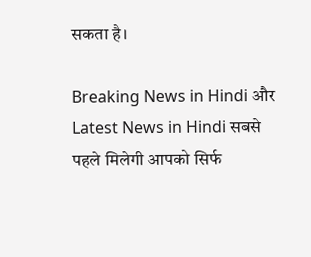सकता है।

Breaking News in Hindi और Latest News in Hindi सबसे पहले मिलेगी आपको सिर्फ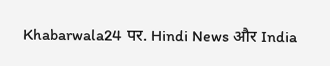Khabarwala24 पर. Hindi News और India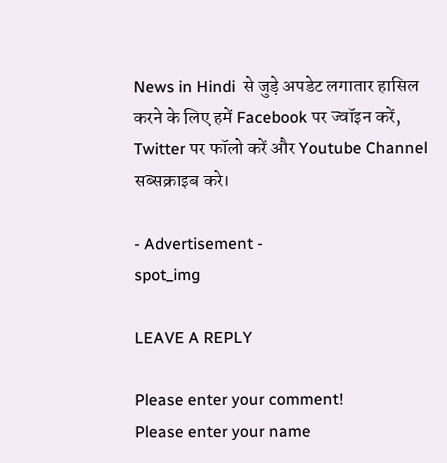News in Hindi  से जुड़े अपडेट लगातार हासिल करने के लिए हमें Facebook पर ज्वॉइन करें, Twitter पर फॉलो करें और Youtube Channel सब्सक्राइब करे।

- Advertisement -
spot_img

LEAVE A REPLY

Please enter your comment!
Please enter your name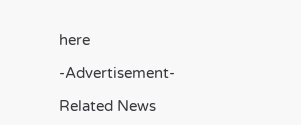here

-Advertisement-

Related News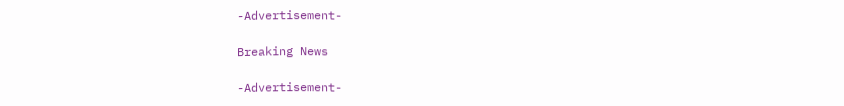-Advertisement-

Breaking News

-Advertisement-